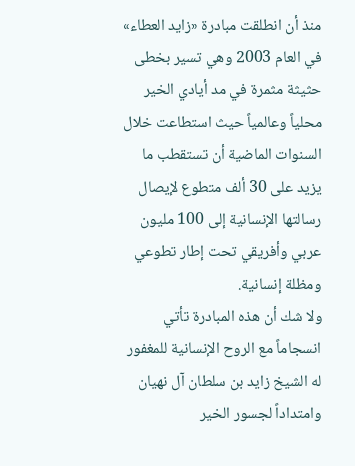منذ أن انطلقت مبادرة «زايد العطاء» في العام 2003 وهي تسير بخطى حثيثة مثمرة في مد أيادي الخير محلياً وعالمياً حيث استطاعت خلال السنوات الماضية أن تستقطب ما يزيد على 30 ألف متطوع لإيصال رسالتها الإنسانية إلى 100 مليون عربي وأفريقي تحت إطار تطوعي ومظلة إنسانية.
ولا شك أن هذه المبادرة تأتي انسجاماً مع الروح الإنسانية للمغفور له الشيخ زايد بن سلطان آل نهيان وامتداداً لجسور الخير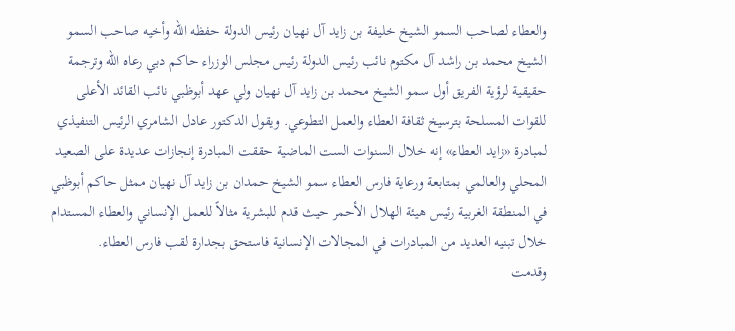والعطاء لصاحب السمو الشيخ خليفة بن زايد آل نهيان رئيس الدولة حفظه الله وأخيه صاحب السمو الشيخ محمد بن راشد آل مكتوم نائب رئيس الدولة رئيس مجلس الوزراء حاكم دبي رعاه الله وترجمة حقيقية لرؤية الفريق أول سمو الشيخ محمد بن زايد آل نهيان ولي عهد أبوظبي نائب القائد الأعلى للقوات المسلحة بترسيخ ثقافة العطاء والعمل التطوعي. ويقول الدكتور عادل الشامري الرئيس التنفيذي لمبادرة «زايد العطاء» إنه خلال السنوات الست الماضية حققت المبادرة إنجازات عديدة على الصعيد المحلي والعالمي بمتابعة ورعاية فارس العطاء سمو الشيخ حمدان بن زايد آل نهيان ممثل حاكم أبوظبي في المنطقة الغربية رئيس هيئة الهلال الأحمر حيث قدم للبشرية مثالاً للعمل الإنساني والعطاء المستدام خلال تبنيه العديد من المبادرات في المجالات الإنسانية فاستحق بجدارة لقب فارس العطاء.
وقدمت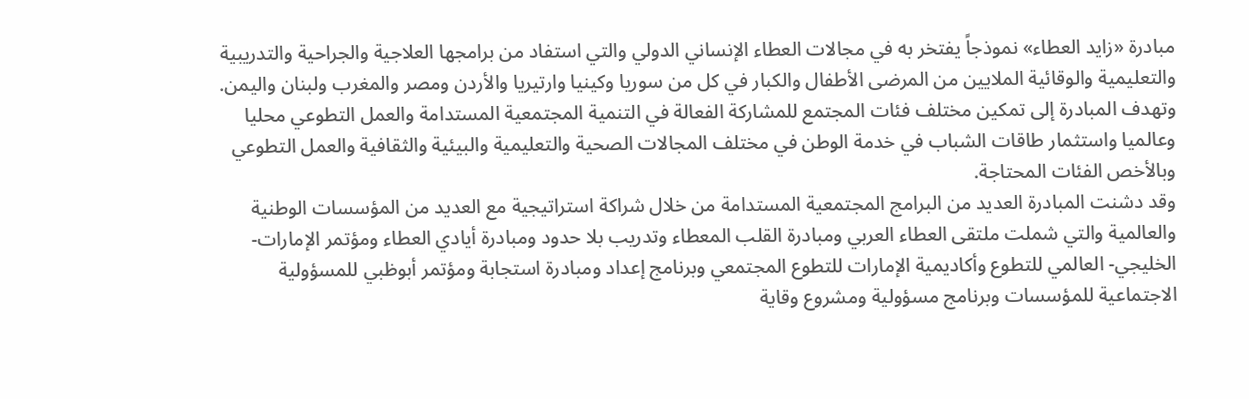مبادرة «زايد العطاء» نموذجاً يفتخر به في مجالات العطاء الإنساني الدولي والتي استفاد من برامجها العلاجية والجراحية والتدريبية والتعليمية والوقائية الملايين من المرضى الأطفال والكبار في كل من سوريا وكينيا وارتيريا والأردن ومصر والمغرب ولبنان واليمن. وتهدف المبادرة إلى تمكين مختلف فئات المجتمع للمشاركة الفعالة في التنمية المجتمعية المستدامة والعمل التطوعي محليا وعالميا واستثمار طاقات الشباب في خدمة الوطن في مختلف المجالات الصحية والتعليمية والبيئية والثقافية والعمل التطوعي وبالأخص الفئات المحتاجة.
وقد دشنت المبادرة العديد من البرامج المجتمعية المستدامة من خلال شراكة استراتيجية مع العديد من المؤسسات الوطنية والعالمية والتي شملت ملتقى العطاء العربي ومبادرة القلب المعطاء وتدريب بلا حدود ومبادرة أيادي العطاء ومؤتمر الإمارات- الخليجي- العالمي للتطوع وأكاديمية الإمارات للتطوع المجتمعي وبرنامج إعداد ومبادرة استجابة ومؤتمر أبوظبي للمسؤولية الاجتماعية للمؤسسات وبرنامج مسؤولية ومشروع وقاية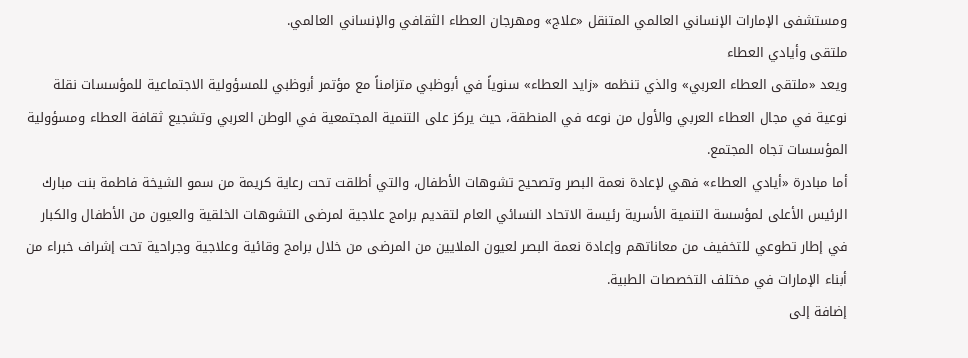ومستشفى الإمارات الإنساني العالمي المتنقل «علاج» ومهرجان العطاء الثقافي والإنساني العالمي.
ملتقى وأيادي العطاء
ويعد «ملتقى العطاء العربي» والذي تنظمه «زايد العطاء» سنوياً في أبوظبي متزامناً مع مؤتمر أبوظبي للمسؤولية الاجتماعية للمؤسسات نقلة نوعية في مجال العطاء العربي والأول من نوعه في المنطقة، حيث يركز على التنمية المجتمعية في الوطن العربي وتشجيع ثقافة العطاء ومسؤولية المؤسسات تجاه المجتمع.
أما مبادرة «أيادي العطاء» فهي لإعادة نعمة البصر وتصحيح تشوهات الأطفال، والتي أطلقت تحت رعاية كريمة من سمو الشيخة فاطمة بنت مبارك الرئيس الأعلى لمؤسسة التنمية الأسرية رئيسة الاتحاد النسائي العام لتقديم برامج علاجية لمرضى التشوهات الخلقية والعيون من الأطفال والكبار في إطار تطوعي للتخفيف من معاناتهم وإعادة نعمة البصر لعيون الملايين من المرضى من خلال برامج وقائية وعلاجية وجراحية تحت إشراف خبراء من أبناء الإمارات في مختلف التخصصات الطبية.
إضافة إلى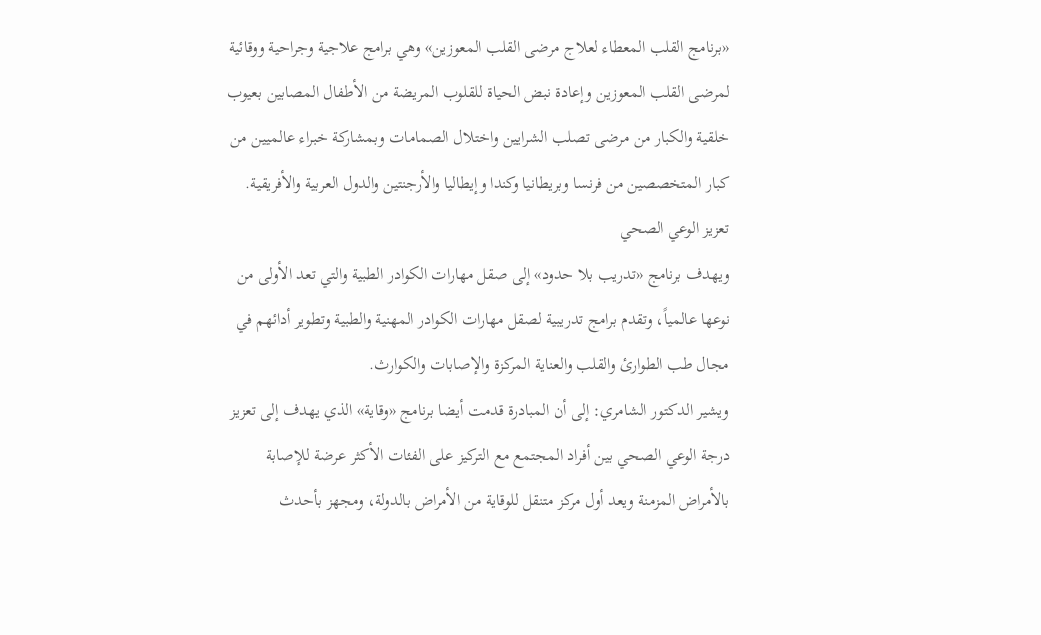«برنامج القلب المعطاء لعلاج مرضى القلب المعوزين» وهي برامج علاجية وجراحية ووقائية لمرضى القلب المعوزين وإعادة نبض الحياة للقلوب المريضة من الأطفال المصابين بعيوب خلقية والكبار من مرضى تصلب الشرايين واختلال الصمامات وبمشاركة خبراء عالميين من كبار المتخصصين من فرنسا وبريطانيا وكندا وإيطاليا والأرجنتين والدول العربية والأفريقية.
تعزيز الوعي الصحي
ويهدف برنامج «تدريب بلا حدود» إلى صقل مهارات الكوادر الطبية والتي تعد الأولى من نوعها عالمياً، وتقدم برامج تدريبية لصقل مهارات الكوادر المهنية والطبية وتطوير أدائهم في مجال طب الطوارئ والقلب والعناية المركزة والإصابات والكوارث.
ويشير الدكتور الشامري: إلى أن المبادرة قدمت أيضا برنامج «وقاية» الذي يهدف إلى تعزيز درجة الوعي الصحي بين أفراد المجتمع مع التركيز على الفئات الأكثر عرضة للإصابة بالأمراض المزمنة ويعد أول مركز متنقل للوقاية من الأمراض بالدولة، ومجهز بأحدث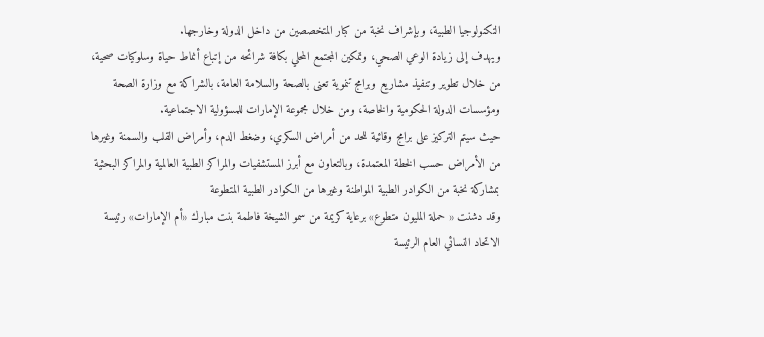التكنولوجيا الطبية، وبإشراف نخبة من كبار المتخصصين من داخل الدولة وخارجها.
ويهدف إلى زيادة الوعي الصحي، وتمكين المجتمع المحلي بكافة شرائحه من إتباع أنماط حياة وسلوكيات صحية، من خلال تطوير وتنفيذ مشاريع وبرامج تنموية تعنى بالصحة والسلامة العامة، بالشراكة مع وزارة الصحة ومؤسسات الدولة الحكومية والخاصة، ومن خلال مجموعة الإمارات للمسؤولية الاجتماعية.
حيث سيتم التركيز على برامج وقائية للحد من أمراض السكري، وضغط الدم، وأمراض القلب والسمنة وغيرها من الأمراض حسب الخطة المعتمدة، وبالتعاون مع أبرز المستشفيات والمراكز الطبية العالمية والمراكز البحثية بمشاركة نخبة من الكوادر الطبية المواطنة وغيرها من الكوادر الطبية المتطوعة
وقد دشنت « حملة المليون متطوع» برعاية كريمة من سمو الشيخة فاطمة بنت مبارك «أم الإمارات» رئيسة الاتحاد النسائي العام الرئيسة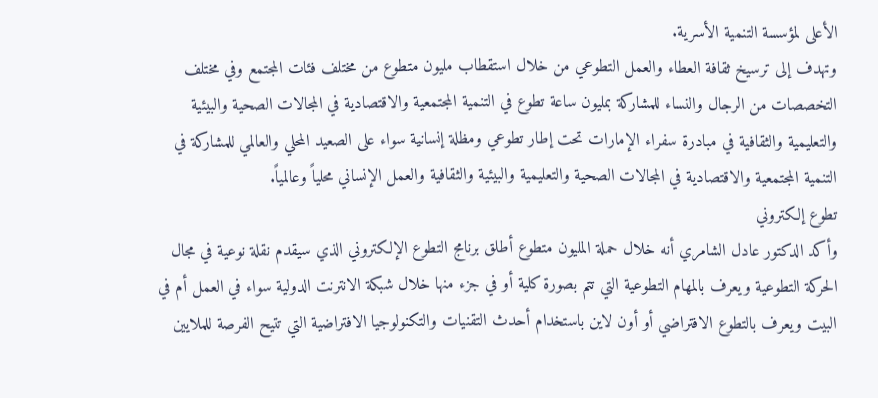الأعلى لمؤسسة التنمية الأسرية.
وتهدف إلى ترسيخ ثقافة العطاء والعمل التطوعي من خلال استقطاب مليون متطوع من مختلف فئات المجتمع وفي مختلف التخصصات من الرجال والنساء للمشاركة بمليون ساعة تطوع في التنمية المجتمعية والاقتصادية في المجالات الصحية والبيئية والتعليمية والثقافية في مبادرة سفراء الإمارات تحت إطار تطوعي ومظلة إنسانية سواء على الصعيد المحلي والعالمي للمشاركة في التنمية المجتمعية والاقتصادية في المجالات الصحية والتعليمية والبيئية والثقافية والعمل الإنساني محلياً وعالمياً.
تطوع إلكتروني
وأكد الدكتور عادل الشامري أنه خلال حملة المليون متطوع أطلق برنامج التطوع الإلكتروني الذي سيقدم نقلة نوعية في مجال الحركة التطوعية ويعرف بالمهام التطوعية التي تتم بصورة كلية أو في جزء منها خلال شبكة الانترنت الدولية سواء في العمل أم في البيت ويعرف بالتطوع الافتراضي أو أون لاين باستخدام أحدث التقنيات والتكنولوجيا الافتراضية التي تتيح الفرصة للملايين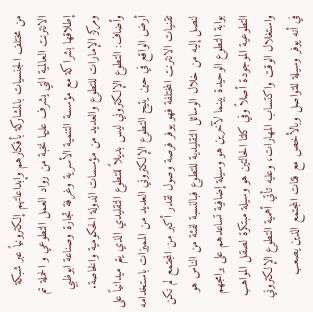من مختلف الجنسيات بالمشاركة بأفكارهم وإبداعاتهم إلكترونياً عبر شبكة الانترنت العالمية التي يشرف عليها نخبة من رواد العمل التطوعي و الحملة تم إطلاقها بشراكة مع مؤسسة التنمية الأسرية وغرفة تجارة وصناعة ابوظبي ومركز الإمارات للتطوع والعديد من مؤسسات الدولة الحكومية والخاصة.
وأضاف: التطوع الإلكتروني ليس بديلاً للتطوع التقليدي الذي يتم ميدانياً على أرض الواقع في حين يتيح التطوع الإلكتروني العديد من المميزات باستخدامه تقنيات الانترنت المختلفة فهو يوفر فرصة وصول لقدر أكبر من المجتمع لم نكن لنصل إليه من خلال الوسائل التقليدية للتطوع فبالنسبة لفئة من الناس هو بوابة التطوع الوحيدة بينما لآخرين هو وسيلة إضافية تساعدهم على برامجهم التطوعية الموجودة أصلاً وفي كلتا الحالتين هو وسيلة مبتكرة لصقل المواهب واستغلال الوقت واكتساب المهارات، وعليه تأتي أهمية التطوع الإلكتروني في أنه يوفر وسيلة للتواصل وبالأخص مع فئات المجتمع الذين يصعب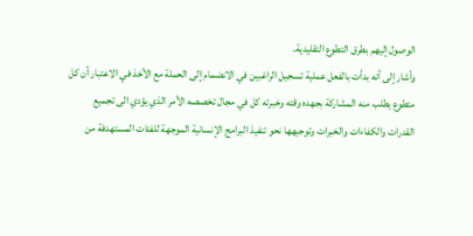الوصول إليهم بطرق التطوع التقليدية.
وأشار إلى أنه بدأت بالفعل عملية تسجيل الراغبين في الانضمام إلى الحملة مع الأخذ في الاعتبار أن كل متطوع يطلب منه المشاركة بجهده وقته وخبرته كل في مجال تخصصه الأمر الذي يؤدي الى تجميع القدرات والكفاءات والخبرات وتوجيهها نحو تنفيذ البرامج الإنسانية الموجهة للفئات المستهدفة من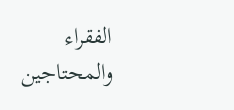الفقراء والمحتاجين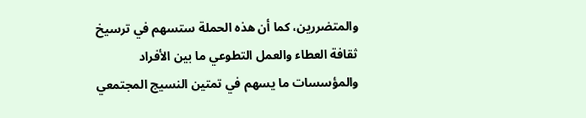والمتضررين، كما أن هذه الحملة ستسهم في ترسيخ ثقافة العطاء والعمل التطوعي ما بين الأفراد والمؤسسات ما يسهم في تمتين النسيج المجتمعي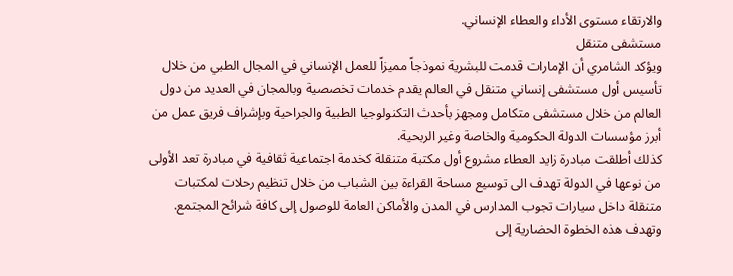والارتقاء مستوى الأداء والعطاء الإنساني.
مستشفى متنقل
ويؤكد الشامري أن الإمارات قدمت للبشرية نموذجاً مميزاً للعمل الإنساني في المجال الطبي من خلال تأسيس أول مستشفى إنساني متنقل في العالم يقدم خدمات تخصصية وبالمجان في العديد من دول العالم من خلال مستشفى متكامل ومجهز بأحدث التكنولوجيا الطبية والجراحية وبإشراف فريق عمل من أبرز مؤسسات الدولة الحكومية والخاصة وغير الربحية.
كذلك أطلقت مبادرة زايد العطاء مشروع أول مكتبة متنقلة كخدمة اجتماعية ثقافية في مبادرة تعد الأولى من نوعها في الدولة تهدف الى توسيع مساحة القراءة بين الشباب من خلال تنظيم رحلات لمكتبات متنقلة داخل سيارات تجوب المدارس في المدن والأماكن العامة للوصول إلى كافة شرائح المجتمع.
وتهدف هذه الخطوة الحضارية إلى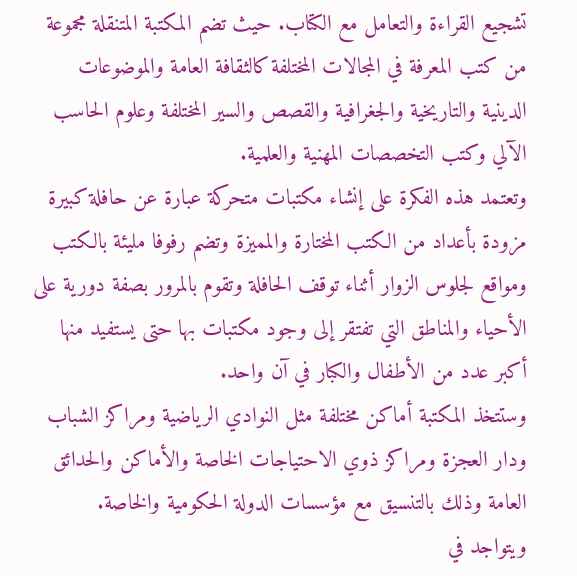تشجيع القراءة والتعامل مع الكتاب. حيث تضم المكتبة المتنقلة مجموعة من كتب المعرفة في المجالات المختلفة كالثقافة العامة والموضوعات الدينية والتاريخية والجغرافية والقصص والسير المختلفة وعلوم الحاسب الآلي وكتب التخصصات المهنية والعلمية.
وتعتمد هذه الفكرة على إنشاء مكتبات متحركة عبارة عن حافلة كبيرة مزودة بأعداد من الكتب المختارة والمميزة وتضم رفوفا مليئة بالكتب ومواقع لجلوس الزوار أثناء توقف الحافلة وتقوم بالمرور بصفة دورية على الأحياء والمناطق التي تفتقر إلى وجود مكتبات بها حتى يستفيد منها أكبر عدد من الأطفال والكبار في آن واحد.
وستتخذ المكتبة أماكن مختلفة مثل النوادي الرياضية ومراكز الشباب ودار العجزة ومراكز ذوي الاحتياجات الخاصة والأماكن والحدائق العامة وذلك بالتنسيق مع مؤسسات الدولة الحكومية والخاصة.
ويتواجد في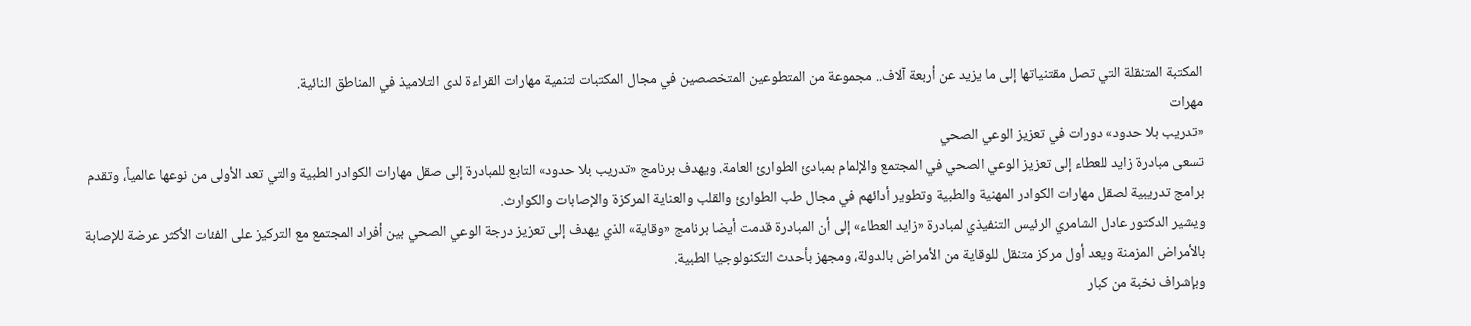المكتبة المتنقلة التي تصل مقتنياتها إلى ما يزيد عن أربعة آلاف.. مجموعة من المتطوعين المتخصصين في مجال المكتبات لتنمية مهارات القراءة لدى التلاميذ في المناطق النائية.
مهرات
«تدريب بلا حدود» دورات في تعزيز الوعي الصحي
تسعى مبادرة زايد للعطاء إلى تعزيز الوعي الصحي في المجتمع والإلمام بمبادئ الطوارئ العامة. ويهدف برنامج «تدريب بلا حدود» التابع للمبادرة إلى صقل مهارات الكوادر الطبية والتي تعد الأولى من نوعها عالمياً، وتقدم برامج تدريبية لصقل مهارات الكوادر المهنية والطبية وتطوير أدائهم في مجال طب الطوارئ والقلب والعناية المركزة والإصابات والكوارث.
ويشير الدكتور عادل الشامري الرئيس التنفيذي لمبادرة «زايد العطاء» إلى أن المبادرة قدمت أيضا برنامج «وقاية» الذي يهدف إلى تعزيز درجة الوعي الصحي بين أفراد المجتمع مع التركيز على الفئات الأكثر عرضة للإصابة بالأمراض المزمنة ويعد أول مركز متنقل للوقاية من الأمراض بالدولة، ومجهز بأحدث التكنولوجيا الطبية.
وبإشراف نخبة من كبار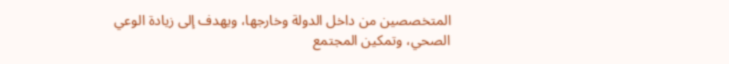المتخصصين من داخل الدولة وخارجها، ويهدف إلى زيادة الوعي الصحي، وتمكين المجتمع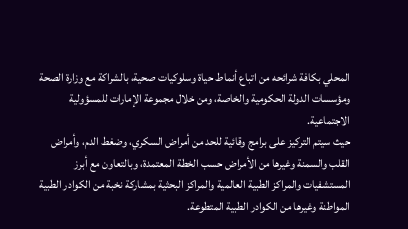المحلي بكافة شرائحه من اتباع أنماط حياة وسلوكيات صحية، بالشراكة مع وزارة الصحة ومؤسسات الدولة الحكومية والخاصة، ومن خلال مجموعة الإمارات للمسؤولية الاجتماعية.
حيث سيتم التركيز على برامج وقائية للحد من أمراض السكري، وضغط الدم، وأمراض القلب والسمنة وغيرها من الأمراض حسب الخطة المعتمدة، وبالتعاون مع أبرز المستشفيات والمراكز الطبية العالمية والمراكز البحثية بمشاركة نخبة من الكوادر الطبية المواطنة وغيرها من الكوادر الطبية المتطوعة.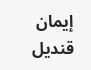إيمان قنديل